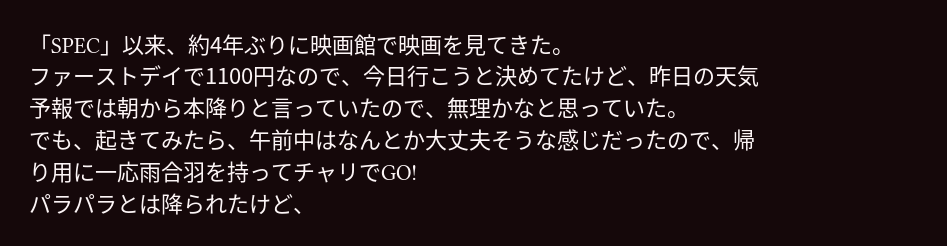「SPEC」以来、約4年ぶりに映画館で映画を見てきた。
ファーストデイで1100円なので、今日行こうと決めてたけど、昨日の天気予報では朝から本降りと言っていたので、無理かなと思っていた。
でも、起きてみたら、午前中はなんとか大丈夫そうな感じだったので、帰り用に一応雨合羽を持ってチャリでGO!
パラパラとは降られたけど、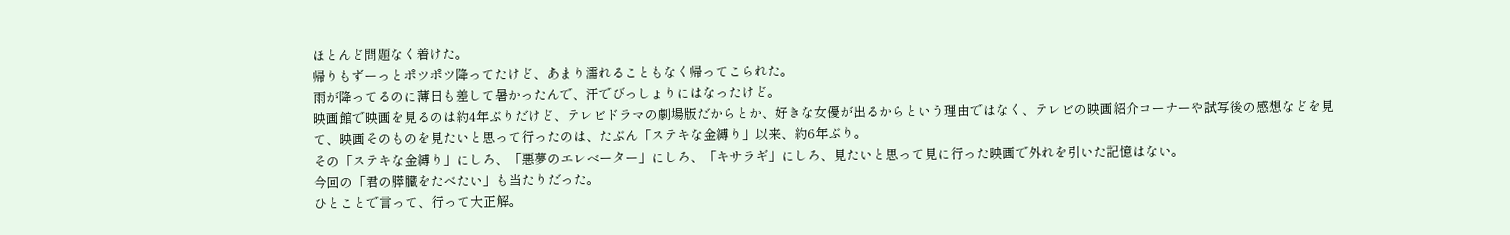ほとんど問題なく着けた。
帰りもずーっとポツポツ降ってたけど、あまり濡れることもなく帰ってこられた。
雨が降ってるのに薄日も差して暑かったんで、汗でびっしょりにはなったけど。
映画館で映画を見るのは約4年ぶりだけど、テレビドラマの劇場版だからとか、好きな女優が出るからという理由ではなく、テレビの映画紹介コーナーや試写後の感想などを見て、映画そのものを見たいと思って行ったのは、たぶん「ステキな金縛り」以来、約6年ぶり。
その「ステキな金縛り」にしろ、「悪夢のエレベーター」にしろ、「キサラギ」にしろ、見たいと思って見に行った映画で外れを引いた記憶はない。
今回の「君の膵臓をたべたい」も当たりだった。
ひとことで言って、行って大正解。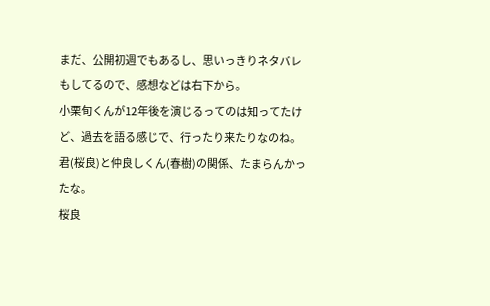まだ、公開初週でもあるし、思いっきりネタバレもしてるので、感想などは右下から。
小栗旬くんが12年後を演じるってのは知ってたけど、過去を語る感じで、行ったり来たりなのね。
君(桜良)と仲良しくん(春樹)の関係、たまらんかったな。
桜良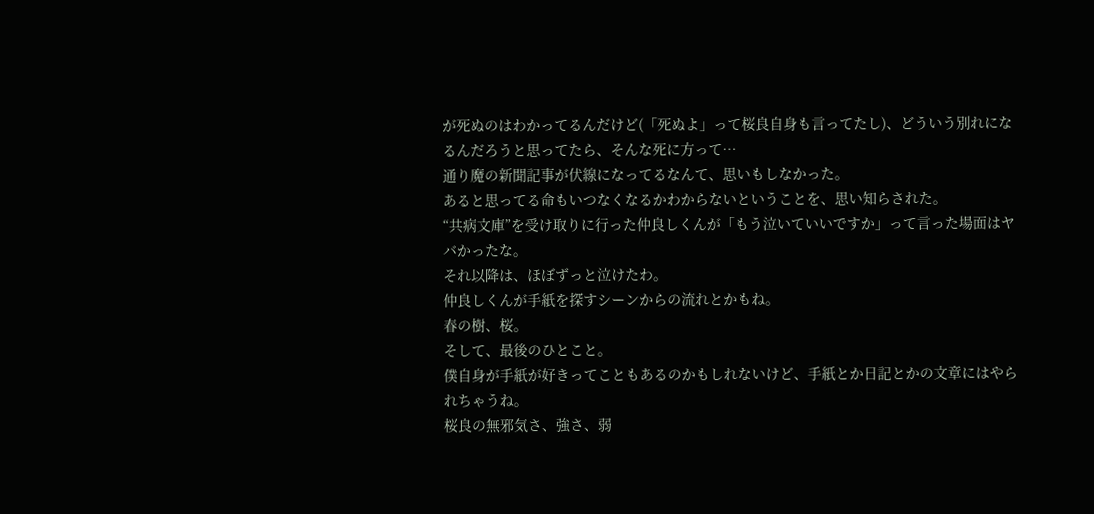が死ぬのはわかってるんだけど(「死ぬよ」って桜良自身も言ってたし)、どういう別れになるんだろうと思ってたら、そんな死に方って…
通り魔の新聞記事が伏線になってるなんて、思いもしなかった。
あると思ってる命もいつなくなるかわからないということを、思い知らされた。
“共病文庫”を受け取りに行った仲良しくんが「もう泣いていいですか」って言った場面はヤバかったな。
それ以降は、ほぼずっと泣けたわ。
仲良しくんが手紙を探すシーンからの流れとかもね。
春の樹、桜。
そして、最後のひとこと。
僕自身が手紙が好きってこともあるのかもしれないけど、手紙とか日記とかの文章にはやられちゃうね。
桜良の無邪気さ、強さ、弱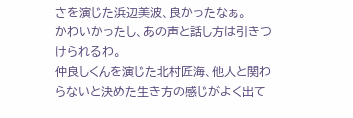さを演じた浜辺美波、良かったなぁ。
かわいかったし、あの声と話し方は引きつけられるわ。
仲良しくんを演じた北村匠海、他人と関わらないと決めた生き方の感じがよく出て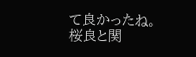て良かったね。
桜良と関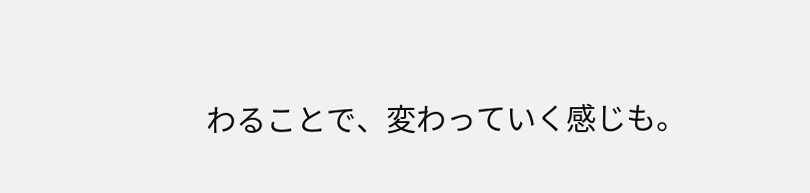わることで、変わっていく感じも。